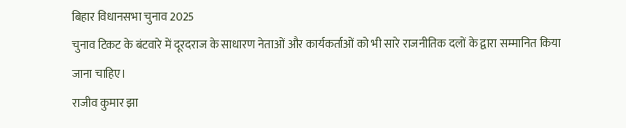बिहार विधानसभा चुनाव 2025
चुनाव टिकट के बंटवारे में दूरदराज के साधारण नेताओं और कार्यकर्ताओं को भी सारे राजनीतिक दलों के द्वारा सम्मानित किया जाना चाहिए।
राजीव कुमार झा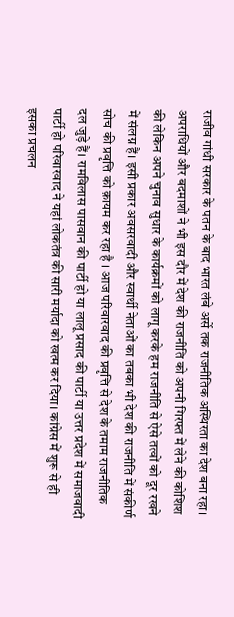राजीव गांधी सरकार के पतन के बाद भारत लंबे अर्से तक राजनीतिक अस्थिरता का देश बना रहा। अपराधियों और बदमाशों ने भी इस दौर में देश की राजनीति को अपनी गिरफ्त में लेने की कोशिश की लेकिन अपने चुनाव सुधार के कार्यक्रमों को लागू करके हम राजनीति से ऐसे तत्वों को दूर रखने में संलग्न हैं। इसी प्रकार अवसरवादी और स्वार्थी नेताओं का तबका भी देश की राजनीति में संकीर्ण सोच की प्रवृत्ति को क़ायम कर रहा है । आज परिवारवाद की प्रवृत्ति से देश के तमाम राजनीतिक दल जुड़े हैं। रामविलास पासवान की पार्टी हो या लालू प्रसाद की पार्टी या उत्तर प्रदेश में समाजवादी पार्टी हो परिवारवाद ने यहां लोकतंत्र की सारी मर्यादा को खत्म कर दिया। कांग्रेस में शुरू से ही इसका प्रचलन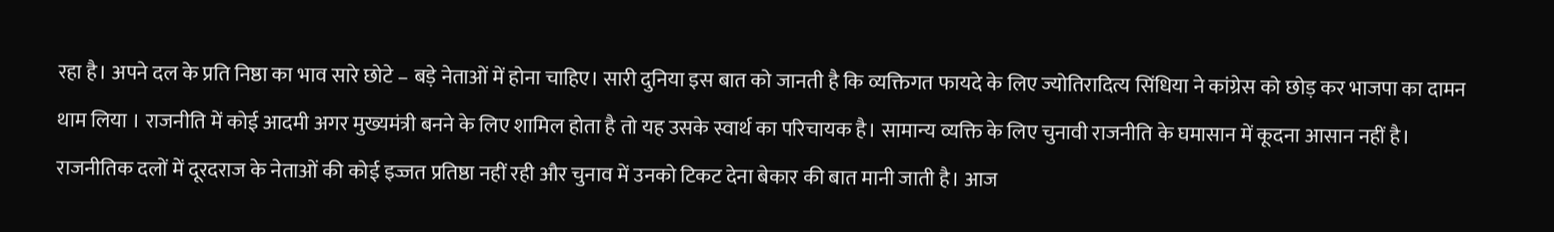रहा है। अपने दल के प्रति निष्ठा का भाव सारे छोटे – बड़े नेताओं में होना चाहिए। सारी दुनिया इस बात को जानती है कि व्यक्तिगत फायदे के लिए ज्योतिरादित्य सिंधिया ने कांग्रेस को छोड़ कर भाजपा का दामन थाम लिया । राजनीति में कोई आदमी अगर मुख्यमंत्री बनने के लिए शामिल होता है तो यह उसके स्वार्थ का परिचायक है। सामान्य व्यक्ति के लिए चुनावी राजनीति के घमासान में कूदना आसान नहीं है।
राजनीतिक दलों में दूरदराज के नेताओं की कोई इज्जत प्रतिष्ठा नहीं रही और चुनाव में उनको टिकट देना बेकार की बात मानी जाती है। आज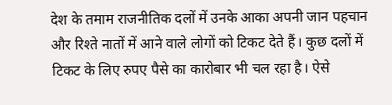देश के तमाम राजनीतिक दलों में उनके आका अपनी जान पहचान और रिश्ते नातों में आने वाले लोगों को टिकट देते हैं। कुछ दलों में टिकट के लिए रुपए पैसे का कारोबार भी चल रहा है। ऐसे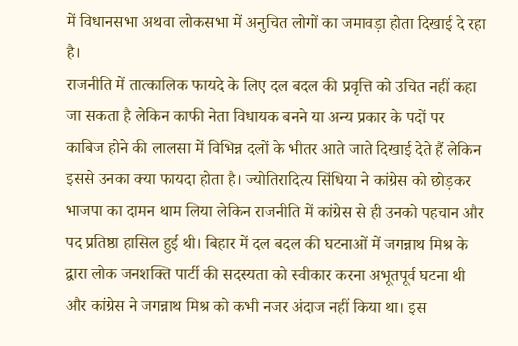में विधानसभा अथवा लोकसभा में अनुचित लोगों का जमावड़ा होता दिखाई दे रहा है।
राजनीति में तात्कालिक फायदे के लिए दल बदल की प्रवृत्ति को उचित नहीं कहा जा सकता है लेकिन काफी नेता विधायक बनने या अन्य प्रकार के पदों पर काबिज होने की लालसा में विभिन्न दलों के भीतर आते जाते दिखाई देते हैं लेकिन इससे उनका क्या फायदा होता है। ज्योतिरादित्य सिंधिया ने कांग्रेस को छोड़कर भाजपा का दामन थाम लिया लेकिन राजनीति में कांग्रेस से ही उनको पहचान और पद प्रतिष्ठा हासिल हुई थी। बिहार में दल बदल की घटनाओं में जगन्नाथ मिश्र के द्वारा लोक जनशक्ति पार्टी की सदस्यता को स्वीकार करना अभूतपूर्व घटना थी और कांग्रेस ने जगन्नाथ मिश्र को कभी नजर अंदाज नहीं किया था। इस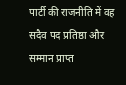पार्टी की राजनीति में वह सदैव पद प्रतिष्ठा और सम्मान प्राप्त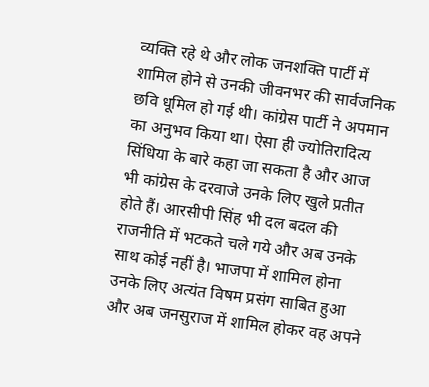व्यक्ति रहे थे और लोक जनशक्ति पार्टी में शामिल होने से उनकी जीवनभर की सार्वजनिक छवि धूमिल हो गई थी। कांग्रेस पार्टी ने अपमान का अनुभव किया था। ऐसा ही ज्योतिरादित्य सिंधिया के बारे कहा जा सकता है और आज भी कांग्रेस के दरवाजे उनके लिए खुले प्रतीत होते हैं। आरसीपी सिंह भी दल बदल की राजनीति में भटकते चले गये और अब उनके साथ कोई नहीं है। भाजपा में शामिल होना उनके लिए अत्यंत विषम प्रसंग साबित हुआ और अब जनसुराज में शामिल होकर वह अपने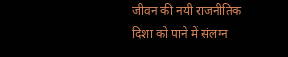जीवन की नयी राजनीतिक दिशा को पाने में संलग्न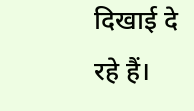दिखाई दे रहे हैं।